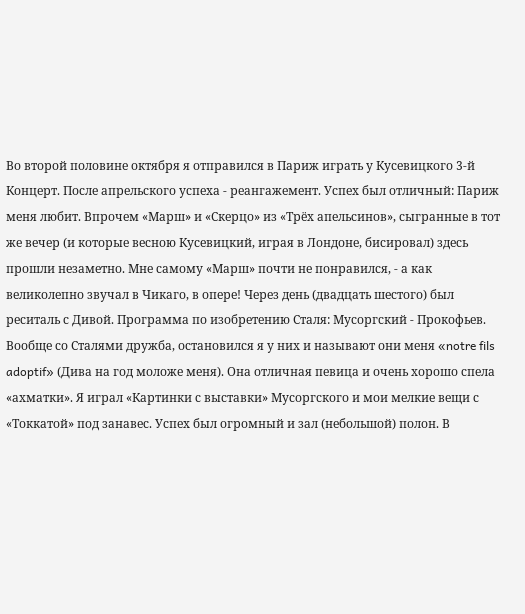Во второй половине октября я отправился в Париж играть у Кусевицкого 3-й Концерт. После апрельского успеха - реангажемент. Успех был отличный: Париж меня любит. Впрочем «Марш» и «Скерцо» из «Трёх апельсинов», сыгранные в тот же вечер (и которые весною Кусевицкий, играя в Лондоне, бисировал) здесь прошли незаметно. Мне самому «Марш» почти не понравился, - а как великолепно звучал в Чикаго, в опере! Через день (двадцать шестого) был реситаль с Дивой. Программа по изобретению Сталя: Мусоргский - Прокофьев. Вообще со Сталями дружба, остановился я у них и называют они меня «notre fils adoptif» (Дива на год моложе меня). Она отличная певица и очень хорошо спела «ахматки». Я играл «Картинки с выставки» Мусоргского и мои мелкие вещи с «Токкатой» под занавес. Успех был огромный и зал (небольшой) полон. В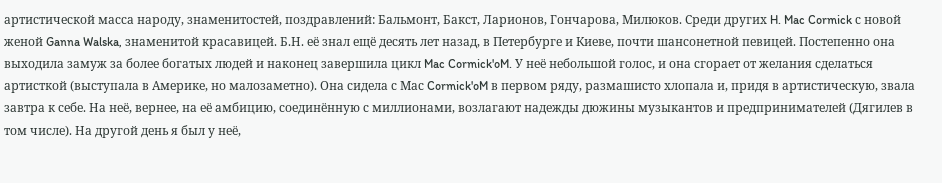артистической масса народу, знаменитостей, поздравлений: Бальмонт, Бакст, Ларионов, Гончарова, Милюков. Среди других H. Mac Cormick с новой женой Ganna Walska, знаменитой красавицей. Б.Н. её знал ещё десять лет назад, в Петербурге и Киеве, почти шансонетной певицей. Постепенно она выходила замуж за более богатых людей и наконец завершила цикл Mac Cormick'oM. У неё небольшой голос, и она сгорает от желания сделаться артисткой (выступала в Америке, но малозаметно). Она сидела с Мас Cormick'oM в первом ряду, размашисто хлопала и, придя в артистическую, звала завтра к себе. На неё, вернее, на её амбицию, соединённую с миллионами, возлагают надежды дюжины музыкантов и предпринимателей (Дягилев в том числе). На другой день я был у неё,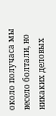около получаса мы весело болтали, но никаких деловых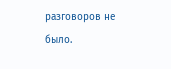разговоров не было.